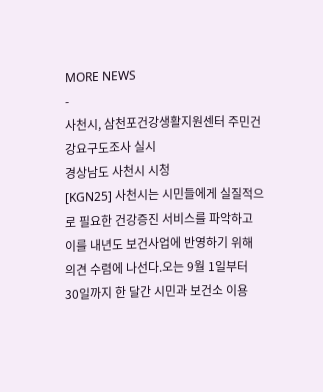MORE NEWS
-
사천시, 삼천포건강생활지원센터 주민건강요구도조사 실시
경상남도 사천시 시청
[KGN25] 사천시는 시민들에게 실질적으로 필요한 건강증진 서비스를 파악하고 이를 내년도 보건사업에 반영하기 위해 의견 수렴에 나선다.오는 9월 1일부터 30일까지 한 달간 시민과 보건소 이용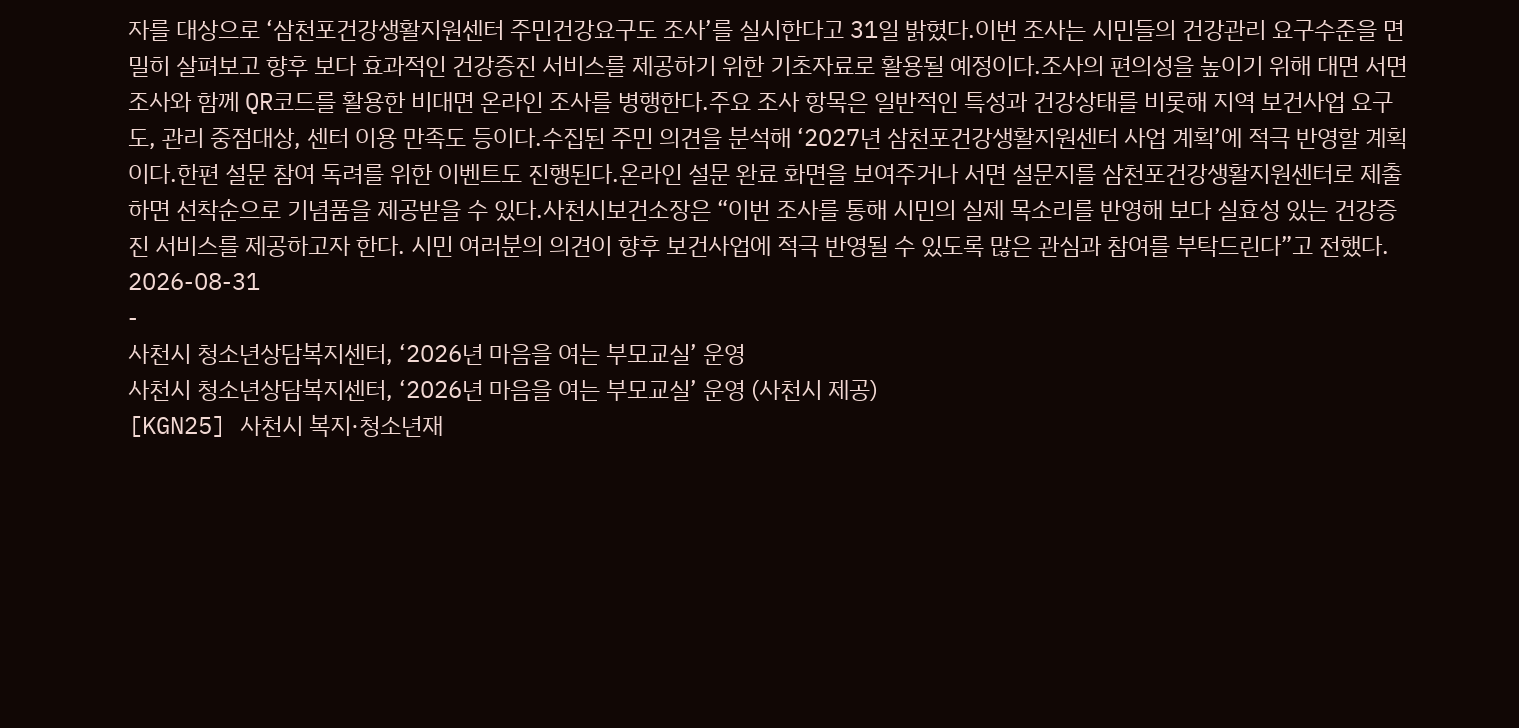자를 대상으로 ‘삼천포건강생활지원센터 주민건강요구도 조사’를 실시한다고 31일 밝혔다.이번 조사는 시민들의 건강관리 요구수준을 면밀히 살펴보고 향후 보다 효과적인 건강증진 서비스를 제공하기 위한 기초자료로 활용될 예정이다.조사의 편의성을 높이기 위해 대면 서면조사와 함께 QR코드를 활용한 비대면 온라인 조사를 병행한다.주요 조사 항목은 일반적인 특성과 건강상태를 비롯해 지역 보건사업 요구도, 관리 중점대상, 센터 이용 만족도 등이다.수집된 주민 의견을 분석해 ‘2027년 삼천포건강생활지원센터 사업 계획’에 적극 반영할 계획이다.한편 설문 참여 독려를 위한 이벤트도 진행된다.온라인 설문 완료 화면을 보여주거나 서면 설문지를 삼천포건강생활지원센터로 제출하면 선착순으로 기념품을 제공받을 수 있다.사천시보건소장은 “이번 조사를 통해 시민의 실제 목소리를 반영해 보다 실효성 있는 건강증진 서비스를 제공하고자 한다. 시민 여러분의 의견이 향후 보건사업에 적극 반영될 수 있도록 많은 관심과 참여를 부탁드린다”고 전했다.
2026-08-31
-
사천시 청소년상담복지센터, ‘2026년 마음을 여는 부모교실’ 운영
사천시 청소년상담복지센터, ‘2026년 마음을 여는 부모교실’ 운영 (사천시 제공)
[KGN25] 사천시 복지·청소년재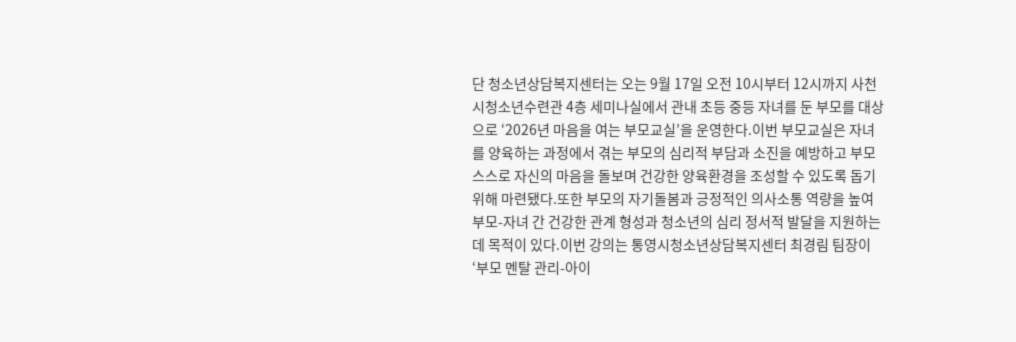단 청소년상담복지센터는 오는 9월 17일 오전 10시부터 12시까지 사천시청소년수련관 4층 세미나실에서 관내 초등 중등 자녀를 둔 부모를 대상으로 ‘2026년 마음을 여는 부모교실’을 운영한다.이번 부모교실은 자녀를 양육하는 과정에서 겪는 부모의 심리적 부담과 소진을 예방하고 부모 스스로 자신의 마음을 돌보며 건강한 양육환경을 조성할 수 있도록 돕기 위해 마련됐다.또한 부모의 자기돌봄과 긍정적인 의사소통 역량을 높여 부모-자녀 간 건강한 관계 형성과 청소년의 심리 정서적 발달을 지원하는 데 목적이 있다.이번 강의는 통영시청소년상담복지센터 최경림 팀장이‘부모 멘탈 관리-아이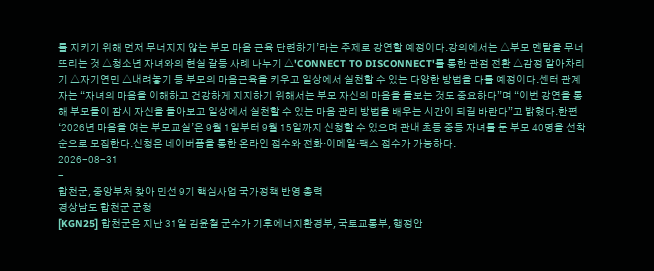를 지키기 위해 먼저 무너지지 않는 부모 마음 근육 단련하기’라는 주제로 강연할 예정이다.강의에서는 △부모 멘탈을 무너뜨리는 것 △청소년 자녀와의 현실 갈등 사례 나누기 △'CONNECT TO DISCONNECT'를 통한 관점 전환 △감정 알아차리기 △자기연민 △내려놓기 등 부모의 마음근육을 키우고 일상에서 실천할 수 있는 다양한 방법을 다룰 예정이다.센터 관계자는 “자녀의 마음을 이해하고 건강하게 지지하기 위해서는 부모 자신의 마음을 돌보는 것도 중요하다”며 “이번 강연을 통해 부모들이 잠시 자신을 돌아보고 일상에서 실천할 수 있는 마음 관리 방법을 배우는 시간이 되길 바란다”고 밝혔다.한편‘2026년 마음을 여는 부모교실’은 9월 1일부터 9월 15일까지 신청할 수 있으며 관내 초등 중등 자녀를 둔 부모 40명을 선착순으로 모집한다.신청은 네이버폼을 통한 온라인 접수와 전화·이메일·팩스 접수가 가능하다.
2026-08-31
-
합천군, 중앙부처 찾아 민선 9기 핵심사업 국가정책 반영 총력
경상남도 합천군 군청
[KGN25] 합천군은 지난 31일 김윤철 군수가 기후에너지환경부, 국토교통부, 행정안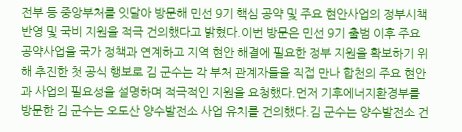전부 등 중앙부처를 잇달아 방문해 민선 9기 핵심 공약 및 주요 현안사업의 정부시책 반영 및 국비 지원을 적극 건의했다고 밝혔다.이번 방문은 민선 9기 출범 이후 주요 공약사업을 국가 정책과 연계하고 지역 현안 해결에 필요한 정부 지원을 확보하기 위해 추진한 첫 공식 행보로 김 군수는 각 부처 관계자들을 직접 만나 합천의 주요 현안과 사업의 필요성을 설명하며 적극적인 지원을 요청했다.먼저 기후에너지환경부를 방문한 김 군수는 오도산 양수발전소 사업 유치를 건의했다.김 군수는 양수발전소 건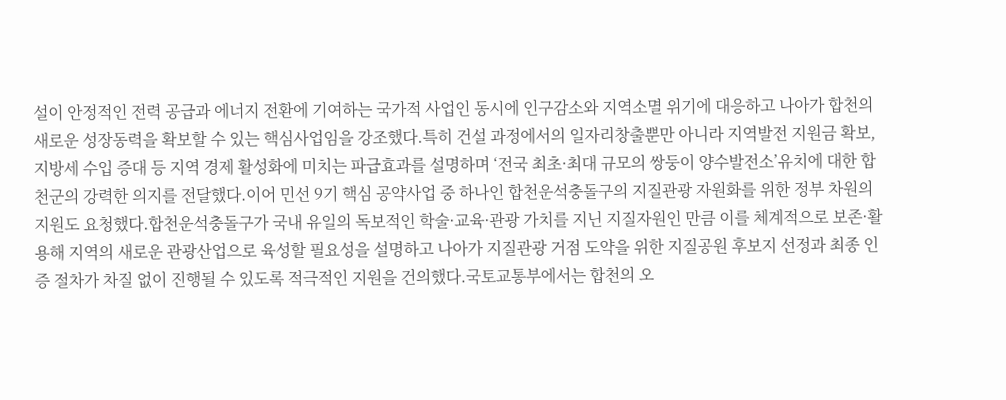설이 안정적인 전력 공급과 에너지 전환에 기여하는 국가적 사업인 동시에 인구감소와 지역소멸 위기에 대응하고 나아가 합천의 새로운 성장동력을 확보할 수 있는 핵심사업임을 강조했다.특히 건설 과정에서의 일자리창출뿐만 아니라 지역발전 지원금 확보, 지방세 수입 증대 등 지역 경제 활성화에 미치는 파급효과를 설명하며 ‘전국 최초·최대 규모의 쌍둥이 양수발전소’유치에 대한 합천군의 강력한 의지를 전달했다.이어 민선 9기 핵심 공약사업 중 하나인 합천운석충돌구의 지질관광 자원화를 위한 정부 차원의 지원도 요청했다.합천운석충돌구가 국내 유일의 독보적인 학술·교육·관광 가치를 지닌 지질자원인 만큼 이를 체계적으로 보존·활용해 지역의 새로운 관광산업으로 육성할 필요성을 설명하고 나아가 지질관광 거점 도약을 위한 지질공원 후보지 선정과 최종 인증 절차가 차질 없이 진행될 수 있도록 적극적인 지원을 건의했다.국토교통부에서는 합천의 오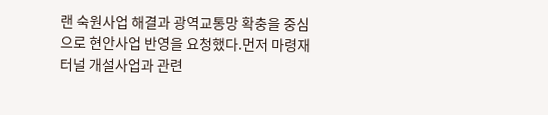랜 숙원사업 해결과 광역교통망 확충을 중심으로 현안사업 반영을 요청했다.먼저 마령재 터널 개설사업과 관련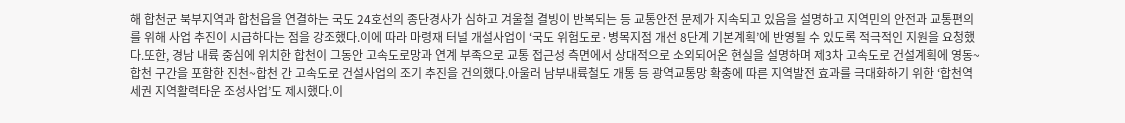해 합천군 북부지역과 합천읍을 연결하는 국도 24호선의 종단경사가 심하고 겨울철 결빙이 반복되는 등 교통안전 문제가 지속되고 있음을 설명하고 지역민의 안전과 교통편의를 위해 사업 추진이 시급하다는 점을 강조했다.이에 따라 마령재 터널 개설사업이 ‘국도 위험도로·병목지점 개선 8단계 기본계획’에 반영될 수 있도록 적극적인 지원을 요청했다.또한, 경남 내륙 중심에 위치한 합천이 그동안 고속도로망과 연계 부족으로 교통 접근성 측면에서 상대적으로 소외되어온 현실을 설명하며 제3차 고속도로 건설계획에 영동~합천 구간을 포함한 진천~합천 간 고속도로 건설사업의 조기 추진을 건의했다.아울러 남부내륙철도 개통 등 광역교통망 확충에 따른 지역발전 효과를 극대화하기 위한 ‘합천역세권 지역활력타운 조성사업’도 제시했다.이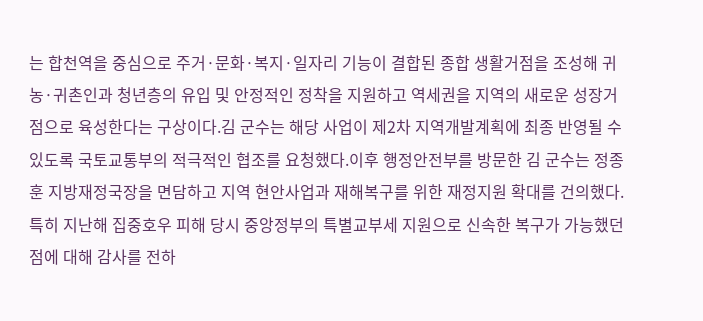는 합천역을 중심으로 주거·문화·복지·일자리 기능이 결합된 종합 생활거점을 조성해 귀농·귀촌인과 청년층의 유입 및 안정적인 정착을 지원하고 역세권을 지역의 새로운 성장거점으로 육성한다는 구상이다.김 군수는 해당 사업이 제2차 지역개발계획에 최종 반영될 수 있도록 국토교통부의 적극적인 협조를 요청했다.이후 행정안전부를 방문한 김 군수는 정종훈 지방재정국장을 면담하고 지역 현안사업과 재해복구를 위한 재정지원 확대를 건의했다.특히 지난해 집중호우 피해 당시 중앙정부의 특별교부세 지원으로 신속한 복구가 가능했던 점에 대해 감사를 전하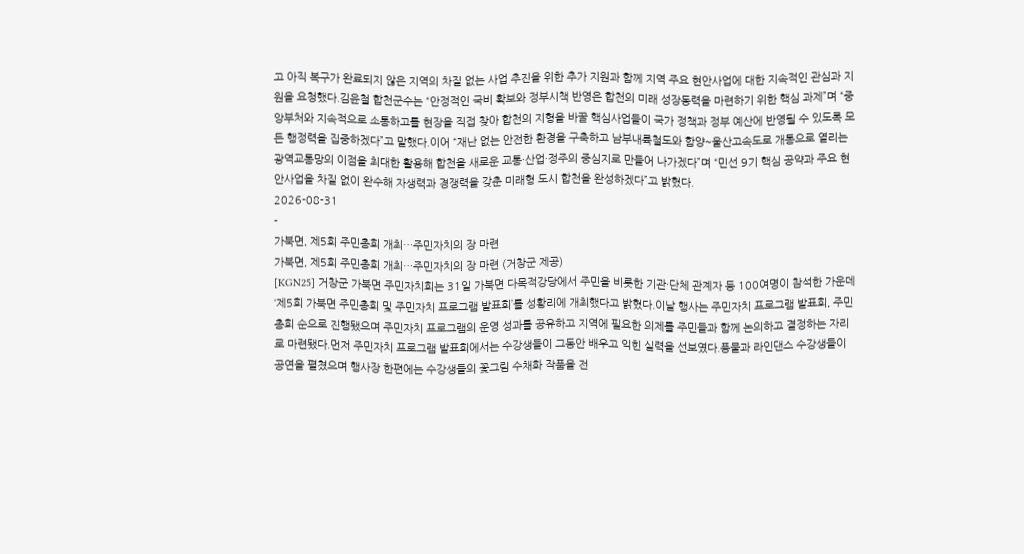고 아직 복구가 완료되지 않은 지역의 차질 없는 사업 추진을 위한 추가 지원과 함께 지역 주요 현안사업에 대한 지속적인 관심과 지원을 요청했다.김윤철 합천군수는 “안정적인 국비 확보와 정부시책 반영은 합천의 미래 성장동력을 마련하기 위한 핵심 과제”며 “중앙부처와 지속적으로 소통하고를 현장을 직접 찾아 합천의 지형을 바꿀 핵심사업들이 국가 정책과 정부 예산에 반영될 수 있도록 모든 행정력을 집중하겠다”고 말했다.이어 “재난 없는 안전한 환경을 구축하고 남부내륙철도와 함양~울산고속도로 개통으로 열리는 광역교통망의 이점을 최대한 활용해 합천을 새로운 교통·산업·정주의 중심지로 만들어 나가겠다”며 “민선 9기 핵심 공약과 주요 현안사업을 차질 없이 완수해 자생력과 경쟁력을 갖춘 미래형 도시 합천을 완성하겠다”고 밝혔다.
2026-08-31
-
가북면, 제5회 주민총회 개최…주민자치의 장 마련
가북면, 제5회 주민총회 개최…주민자치의 장 마련 (거창군 제공)
[KGN25] 거창군 가북면 주민자치회는 31일 가북면 다목적강당에서 주민을 비롯한 기관·단체 관계자 등 100여명이 참석한 가운데 ‘제5회 가북면 주민총회 및 주민자치 프로그램 발표회’를 성황리에 개최했다고 밝혔다.이날 행사는 주민자치 프로그램 발표회, 주민총회 순으로 진행됐으며 주민자치 프로그램의 운영 성과를 공유하고 지역에 필요한 의제를 주민들과 함께 논의하고 결정하는 자리로 마련됐다.먼저 주민자치 프로그램 발표회에서는 수강생들이 그동안 배우고 익힌 실력을 선보였다.풍물과 라인댄스 수강생들이 공연을 펼쳤으며 행사장 한편에는 수강생들의 꽃그림 수채화 작품을 전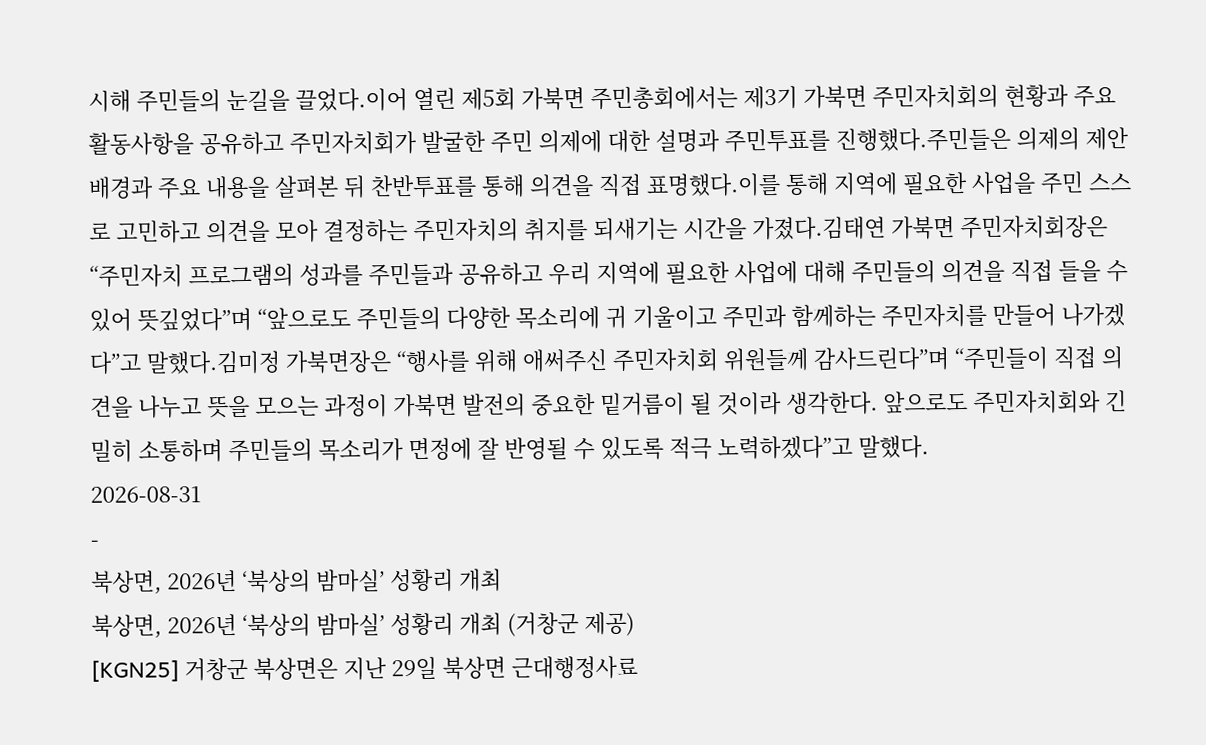시해 주민들의 눈길을 끌었다.이어 열린 제5회 가북면 주민총회에서는 제3기 가북면 주민자치회의 현황과 주요 활동사항을 공유하고 주민자치회가 발굴한 주민 의제에 대한 설명과 주민투표를 진행했다.주민들은 의제의 제안 배경과 주요 내용을 살펴본 뒤 찬반투표를 통해 의견을 직접 표명했다.이를 통해 지역에 필요한 사업을 주민 스스로 고민하고 의견을 모아 결정하는 주민자치의 취지를 되새기는 시간을 가졌다.김태연 가북면 주민자치회장은 “주민자치 프로그램의 성과를 주민들과 공유하고 우리 지역에 필요한 사업에 대해 주민들의 의견을 직접 들을 수 있어 뜻깊었다”며 “앞으로도 주민들의 다양한 목소리에 귀 기울이고 주민과 함께하는 주민자치를 만들어 나가겠다”고 말했다.김미정 가북면장은 “행사를 위해 애써주신 주민자치회 위원들께 감사드린다”며 “주민들이 직접 의견을 나누고 뜻을 모으는 과정이 가북면 발전의 중요한 밑거름이 될 것이라 생각한다. 앞으로도 주민자치회와 긴밀히 소통하며 주민들의 목소리가 면정에 잘 반영될 수 있도록 적극 노력하겠다”고 말했다.
2026-08-31
-
북상면, 2026년 ‘북상의 밤마실’ 성황리 개최
북상면, 2026년 ‘북상의 밤마실’ 성황리 개최 (거창군 제공)
[KGN25] 거창군 북상면은 지난 29일 북상면 근대행정사료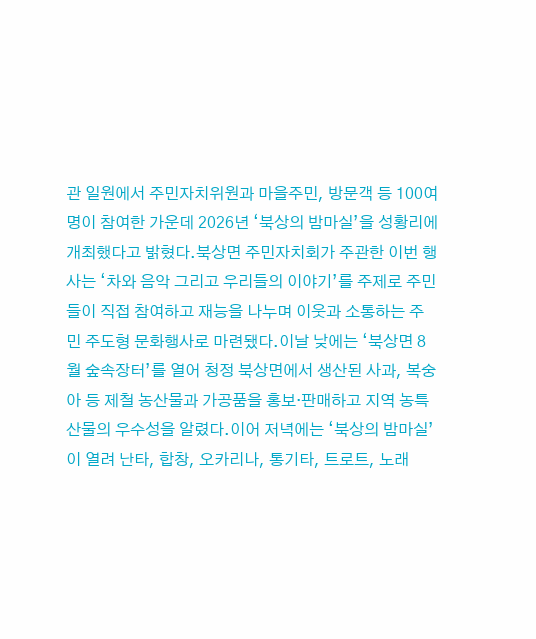관 일원에서 주민자치위원과 마을주민, 방문객 등 100여명이 참여한 가운데 2026년 ‘북상의 밤마실’을 성황리에 개최했다고 밝혔다.북상면 주민자치회가 주관한 이번 행사는 ‘차와 음악 그리고 우리들의 이야기’를 주제로 주민들이 직접 참여하고 재능을 나누며 이웃과 소통하는 주민 주도형 문화행사로 마련됐다.이날 낮에는 ‘북상면 8월 숲속장터’를 열어 청정 북상면에서 생산된 사과, 복숭아 등 제철 농산물과 가공품을 홍보·판매하고 지역 농특산물의 우수성을 알렸다.이어 저녁에는 ‘북상의 밤마실’ 이 열려 난타, 합창, 오카리나, 통기타, 트로트, 노래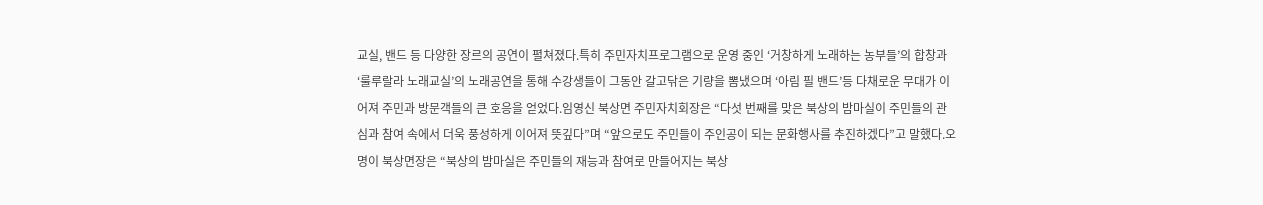교실, 밴드 등 다양한 장르의 공연이 펼쳐졌다.특히 주민자치프로그램으로 운영 중인 ‘거창하게 노래하는 농부들’의 합창과 ‘룰루랄라 노래교실’의 노래공연을 통해 수강생들이 그동안 갈고닦은 기량을 뽐냈으며 ‘아림 필 밴드’등 다채로운 무대가 이어져 주민과 방문객들의 큰 호응을 얻었다.임영신 북상면 주민자치회장은 “다섯 번째를 맞은 북상의 밤마실이 주민들의 관심과 참여 속에서 더욱 풍성하게 이어져 뜻깊다”며 “앞으로도 주민들이 주인공이 되는 문화행사를 추진하겠다”고 말했다.오명이 북상면장은 “북상의 밤마실은 주민들의 재능과 참여로 만들어지는 북상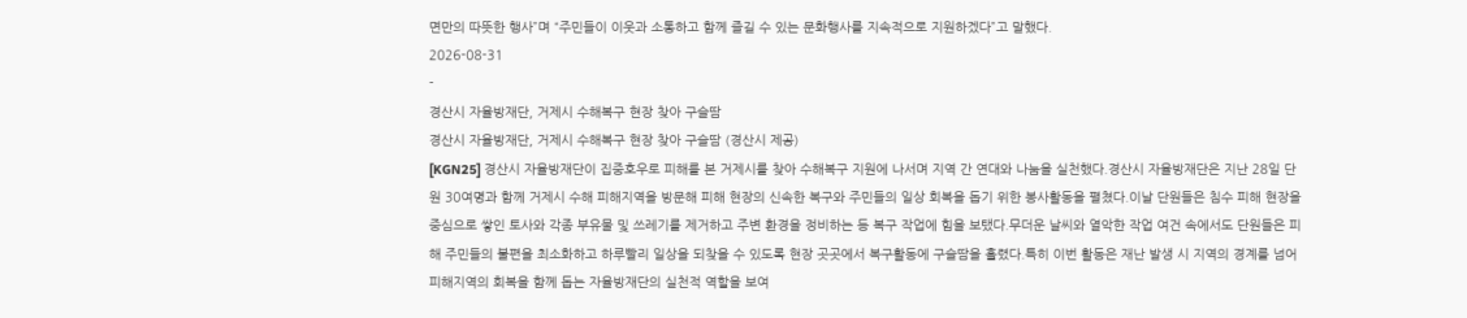면만의 따뜻한 행사”며 “주민들이 이웃과 소통하고 함께 즐길 수 있는 문화행사를 지속적으로 지원하겠다”고 말했다.
2026-08-31
-
경산시 자율방재단, 거제시 수해복구 현장 찾아 구슬땀
경산시 자율방재단, 거제시 수해복구 현장 찾아 구슬땀 (경산시 제공)
[KGN25] 경산시 자율방재단이 집중호우로 피해를 본 거제시를 찾아 수해복구 지원에 나서며 지역 간 연대와 나눔을 실천했다.경산시 자율방재단은 지난 28일 단원 30여명과 함께 거제시 수해 피해지역을 방문해 피해 현장의 신속한 복구와 주민들의 일상 회복을 돕기 위한 봉사활동을 펼쳤다.이날 단원들은 침수 피해 현장을 중심으로 쌓인 토사와 각종 부유물 및 쓰레기를 제거하고 주변 환경을 정비하는 등 복구 작업에 힘을 보탰다.무더운 날씨와 열악한 작업 여건 속에서도 단원들은 피해 주민들의 불편을 최소화하고 하루빨리 일상을 되찾을 수 있도록 현장 곳곳에서 복구활동에 구슬땀을 흘렸다.특히 이번 활동은 재난 발생 시 지역의 경계를 넘어 피해지역의 회복을 함께 돕는 자율방재단의 실천적 역할을 보여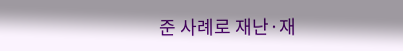준 사례로 재난·재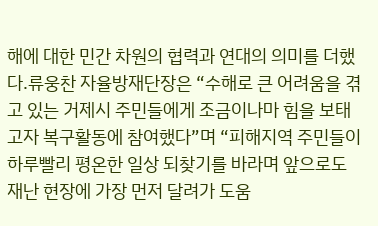해에 대한 민간 차원의 협력과 연대의 의미를 더했다.류웅찬 자율방재단장은 “수해로 큰 어려움을 겪고 있는 거제시 주민들에게 조금이나마 힘을 보태고자 복구활동에 참여했다”며 “피해지역 주민들이 하루빨리 평온한 일상 되찾기를 바라며 앞으로도 재난 현장에 가장 먼저 달려가 도움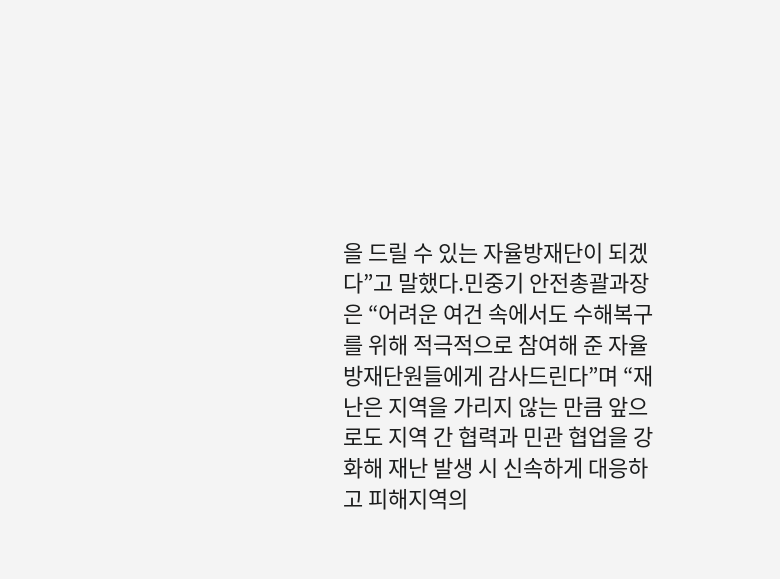을 드릴 수 있는 자율방재단이 되겠다”고 말했다.민중기 안전총괄과장은 “어려운 여건 속에서도 수해복구를 위해 적극적으로 참여해 준 자율방재단원들에게 감사드린다”며 “재난은 지역을 가리지 않는 만큼 앞으로도 지역 간 협력과 민관 협업을 강화해 재난 발생 시 신속하게 대응하고 피해지역의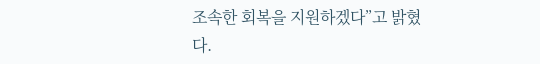조속한 회복을 지원하겠다”고 밝혔다.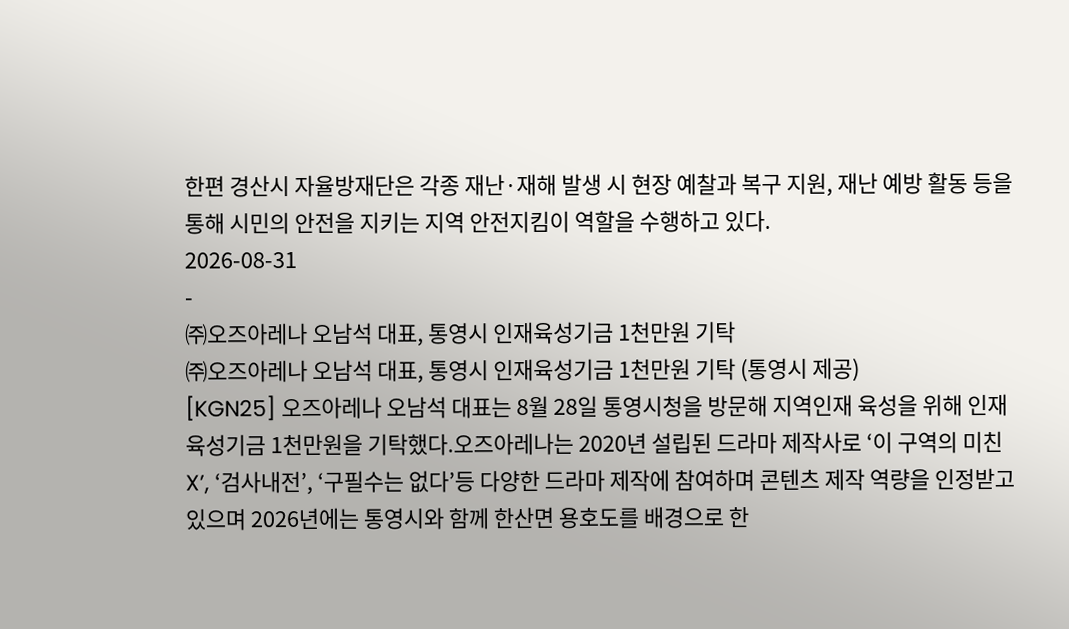한편 경산시 자율방재단은 각종 재난·재해 발생 시 현장 예찰과 복구 지원, 재난 예방 활동 등을 통해 시민의 안전을 지키는 지역 안전지킴이 역할을 수행하고 있다.
2026-08-31
-
㈜오즈아레나 오남석 대표, 통영시 인재육성기금 1천만원 기탁
㈜오즈아레나 오남석 대표, 통영시 인재육성기금 1천만원 기탁 (통영시 제공)
[KGN25] 오즈아레나 오남석 대표는 8월 28일 통영시청을 방문해 지역인재 육성을 위해 인재육성기금 1천만원을 기탁했다.오즈아레나는 2020년 설립된 드라마 제작사로 ‘이 구역의 미친 X’, ‘검사내전’, ‘구필수는 없다’등 다양한 드라마 제작에 참여하며 콘텐츠 제작 역량을 인정받고 있으며 2026년에는 통영시와 함께 한산면 용호도를 배경으로 한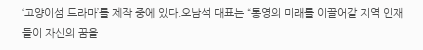‘고양이섬 드라마’를 제작 중에 있다.오남석 대표는 “통영의 미래를 이끌어갈 지역 인재들이 자신의 꿈을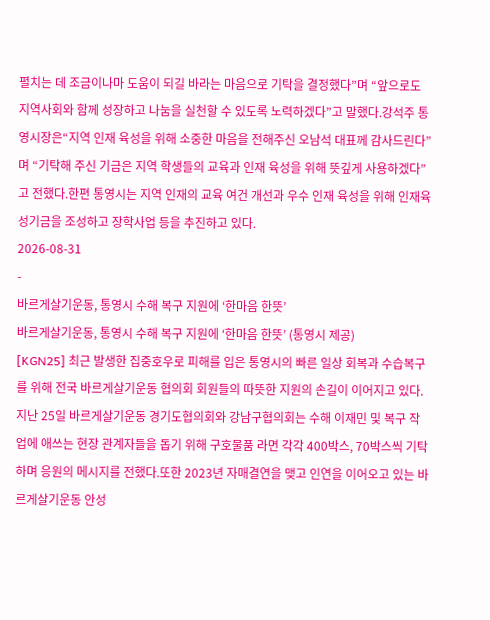펼치는 데 조금이나마 도움이 되길 바라는 마음으로 기탁을 결정했다”며 “앞으로도 지역사회와 함께 성장하고 나눔을 실천할 수 있도록 노력하겠다”고 말했다.강석주 통영시장은“지역 인재 육성을 위해 소중한 마음을 전해주신 오남석 대표께 감사드린다”며 “기탁해 주신 기금은 지역 학생들의 교육과 인재 육성을 위해 뜻깊게 사용하겠다”고 전했다.한편 통영시는 지역 인재의 교육 여건 개선과 우수 인재 육성을 위해 인재육성기금을 조성하고 장학사업 등을 추진하고 있다.
2026-08-31
-
바르게살기운동, 통영시 수해 복구 지원에 ‘한마음 한뜻’
바르게살기운동, 통영시 수해 복구 지원에 ‘한마음 한뜻’ (통영시 제공)
[KGN25] 최근 발생한 집중호우로 피해를 입은 통영시의 빠른 일상 회복과 수습복구를 위해 전국 바르게살기운동 협의회 회원들의 따뜻한 지원의 손길이 이어지고 있다.지난 25일 바르게살기운동 경기도협의회와 강남구협의회는 수해 이재민 및 복구 작업에 애쓰는 현장 관계자들을 돕기 위해 구호물품 라면 각각 400박스, 70박스씩 기탁하며 응원의 메시지를 전했다.또한 2023년 자매결연을 맺고 인연을 이어오고 있는 바르게살기운동 안성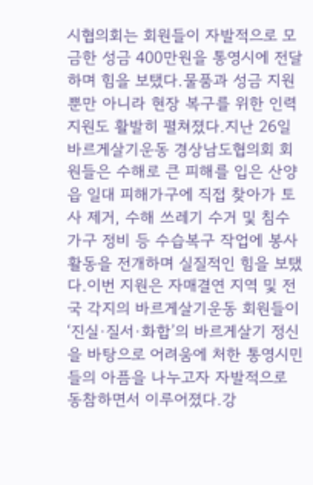시협의회는 회원들이 자발적으로 모금한 성금 400만원을 통영시에 전달하며 힘을 보탰다.물품과 성금 지원뿐만 아니라 현장 복구를 위한 인력 지원도 활발히 펼쳐졌다.지난 26일 바르게살기운동 경상남도협의회 회원들은 수해로 큰 피해를 입은 산양읍 일대 피해가구에 직접 찾아가 토사 제거, 수해 쓰레기 수거 및 침수 가구 정비 등 수습복구 작업에 봉사활동을 전개하며 실질적인 힘을 보탰다.이번 지원은 자매결연 지역 및 전국 각지의 바르게살기운동 회원들이 ‘진실·질서·화합’의 바르게살기 정신을 바탕으로 어려움에 처한 통영시민들의 아픔을 나누고자 자발적으로 동참하면서 이루어졌다.강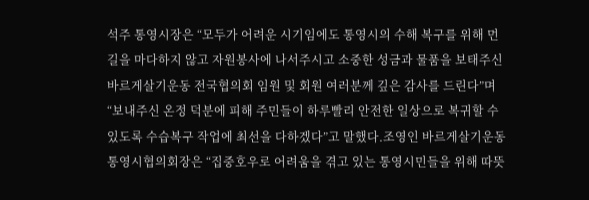석주 통영시장은 “모두가 어려운 시기임에도 통영시의 수해 복구를 위해 먼 길을 마다하지 않고 자원봉사에 나서주시고 소중한 성금과 물품을 보태주신 바르게살기운동 전국협의회 임원 및 회원 여러분께 깊은 감사를 드린다”며 “보내주신 온정 덕분에 피해 주민들이 하루빨리 안전한 일상으로 복귀할 수 있도록 수습복구 작업에 최선을 다하겠다”고 말했다.조영인 바르게살기운동 통영시협의회장은 “집중호우로 어려움을 겪고 있는 통영시민들을 위해 따뜻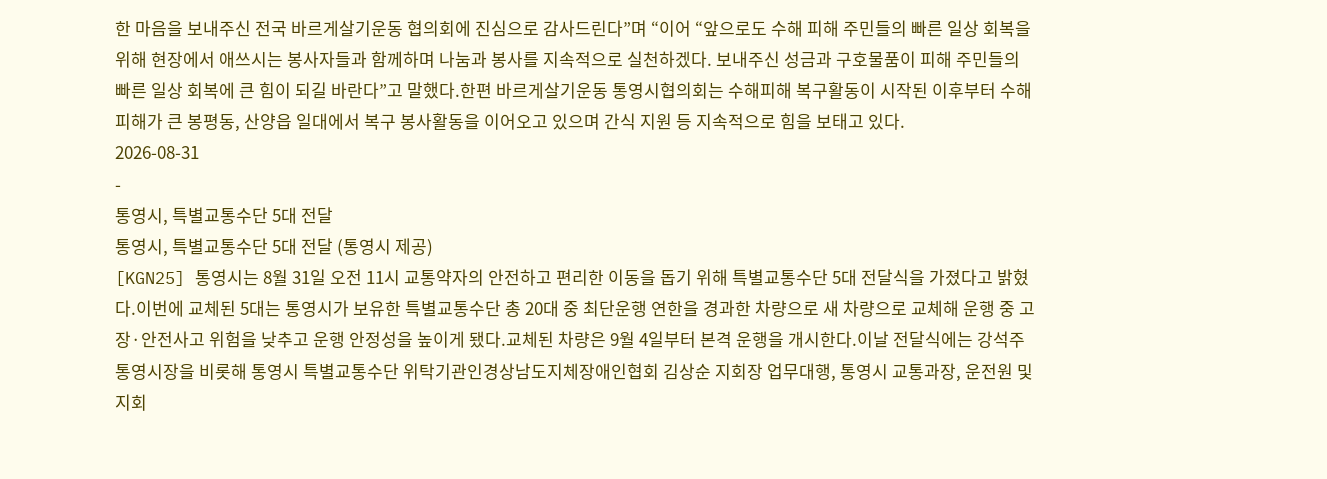한 마음을 보내주신 전국 바르게살기운동 협의회에 진심으로 감사드린다”며 “이어 “앞으로도 수해 피해 주민들의 빠른 일상 회복을 위해 현장에서 애쓰시는 봉사자들과 함께하며 나눔과 봉사를 지속적으로 실천하겠다. 보내주신 성금과 구호물품이 피해 주민들의 빠른 일상 회복에 큰 힘이 되길 바란다”고 말했다.한편 바르게살기운동 통영시협의회는 수해피해 복구활동이 시작된 이후부터 수해피해가 큰 봉평동, 산양읍 일대에서 복구 봉사활동을 이어오고 있으며 간식 지원 등 지속적으로 힘을 보태고 있다.
2026-08-31
-
통영시, 특별교통수단 5대 전달
통영시, 특별교통수단 5대 전달 (통영시 제공)
[KGN25] 통영시는 8월 31일 오전 11시 교통약자의 안전하고 편리한 이동을 돕기 위해 특별교통수단 5대 전달식을 가졌다고 밝혔다.이번에 교체된 5대는 통영시가 보유한 특별교통수단 총 20대 중 최단운행 연한을 경과한 차량으로 새 차량으로 교체해 운행 중 고장·안전사고 위험을 낮추고 운행 안정성을 높이게 됐다.교체된 차량은 9월 4일부터 본격 운행을 개시한다.이날 전달식에는 강석주 통영시장을 비롯해 통영시 특별교통수단 위탁기관인경상남도지체장애인협회 김상순 지회장 업무대행, 통영시 교통과장, 운전원 및 지회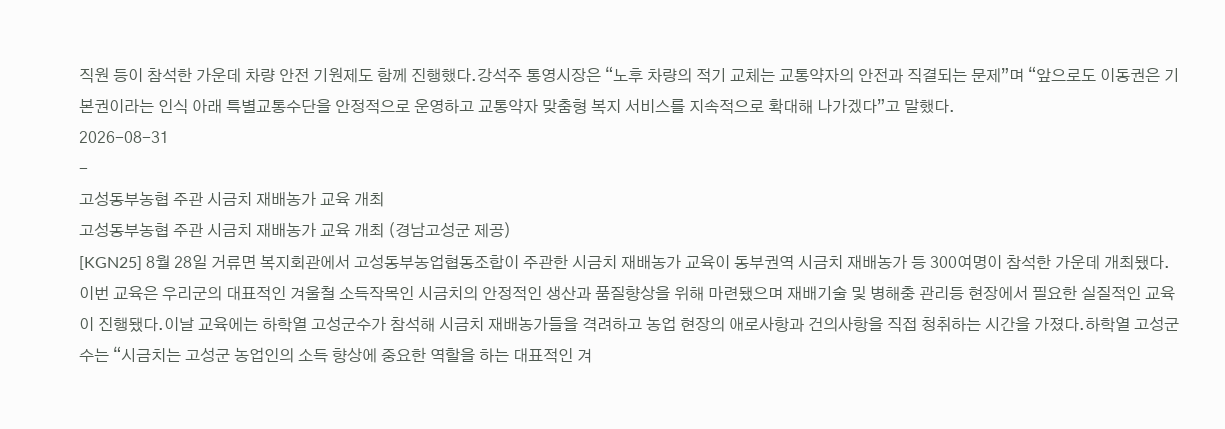직원 등이 참석한 가운데 차량 안전 기원제도 함께 진행했다.강석주 통영시장은 “노후 차량의 적기 교체는 교통약자의 안전과 직결되는 문제”며 “앞으로도 이동권은 기본권이라는 인식 아래 특별교통수단을 안정적으로 운영하고 교통약자 맞춤형 복지 서비스를 지속적으로 확대해 나가겠다”고 말했다.
2026-08-31
-
고성동부농협 주관 시금치 재배농가 교육 개최
고성동부농협 주관 시금치 재배농가 교육 개최 (경남고성군 제공)
[KGN25] 8월 28일 거류면 복지회관에서 고성동부농업협동조합이 주관한 시금치 재배농가 교육이 동부권역 시금치 재배농가 등 300여명이 참석한 가운데 개최됐다.이번 교육은 우리군의 대표적인 겨울철 소득작목인 시금치의 안정적인 생산과 품질향상을 위해 마련됐으며 재배기술 및 병해충 관리등 현장에서 필요한 실질적인 교육이 진행됐다.이날 교육에는 하학열 고성군수가 참석해 시금치 재배농가들을 격려하고 농업 현장의 애로사항과 건의사항을 직접 청취하는 시간을 가졌다.하학열 고성군수는 “시금치는 고성군 농업인의 소득 향상에 중요한 역할을 하는 대표적인 겨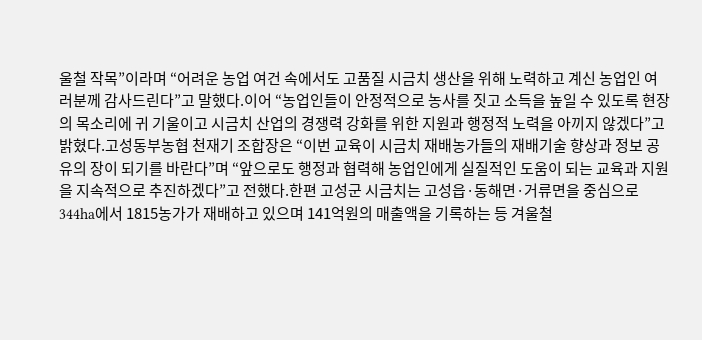울철 작목”이라며 “어려운 농업 여건 속에서도 고품질 시금치 생산을 위해 노력하고 계신 농업인 여러분께 감사드린다”고 말했다.이어 “농업인들이 안정적으로 농사를 짓고 소득을 높일 수 있도록 현장의 목소리에 귀 기울이고 시금치 산업의 경쟁력 강화를 위한 지원과 행정적 노력을 아끼지 않겠다”고 밝혔다.고성동부농협 천재기 조합장은 “이번 교육이 시금치 재배농가들의 재배기술 향상과 정보 공유의 장이 되기를 바란다”며 “앞으로도 행정과 협력해 농업인에게 실질적인 도움이 되는 교육과 지원을 지속적으로 추진하겠다”고 전했다.한편 고성군 시금치는 고성읍·동해면·거류면을 중심으로 344ha에서 1815농가가 재배하고 있으며 141억원의 매출액을 기록하는 등 겨울철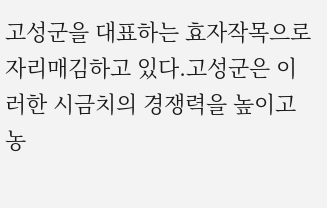고성군을 대표하는 효자작목으로 자리매김하고 있다.고성군은 이러한 시금치의 경쟁력을 높이고 농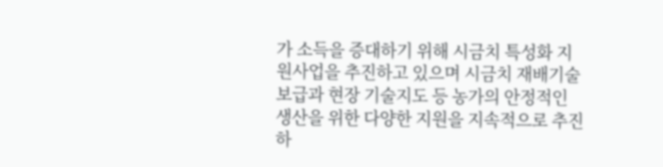가 소득을 증대하기 위해 시금치 특성화 지원사업을 추진하고 있으며 시금치 재배기술 보급과 현장 기술지도 등 농가의 안정적인 생산을 위한 다양한 지원을 지속적으로 추진하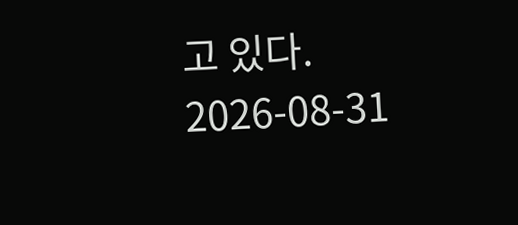고 있다.
2026-08-31